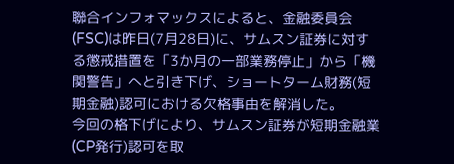聯合インフォマックスによると、金融委員会(FSC)は昨日(7月28日)に、サムスン証券に対する懲戒措置を「3か月の一部業務停止」から「機関警告」へと引き下げ、ショートターム財務(短期金融)認可における欠格事由を解消した。
今回の格下げにより、サムスン証券が短期金融業(CP発行)認可を取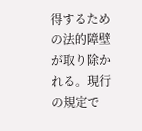得するための法的障壁が取り除かれる。現行の規定で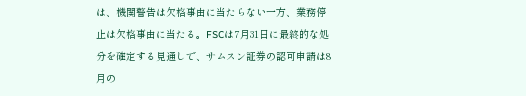は、機関警告は欠格事由に当たらない一方、業務停止は欠格事由に当たる。FSCは7月31日に最終的な処分を確定する見通しで、サムスン証券の認可申請は8月の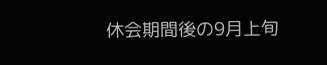休会期間後の9月上旬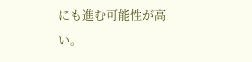にも進む可能性が高い。